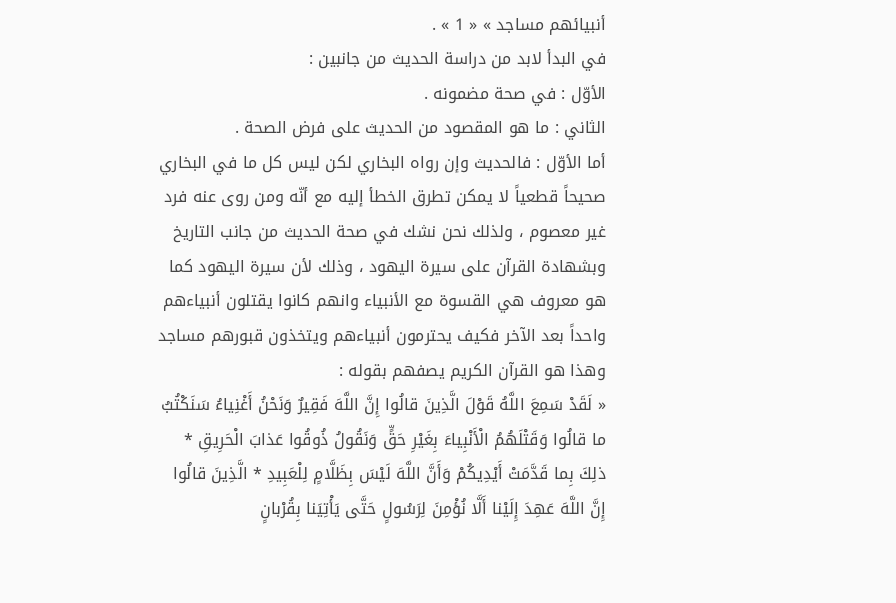أنبيائهم مساجد » « 1 » .
في البدأ لابد من دراسة الحديث من جانبين :
الأوّل : في صحة مضمونه .
الثاني : ما هو المقصود من الحديث على فرض الصحة .
أما الأوّل : فالحديث وإن رواه البخاري لكن ليس كل ما في البخاري صحيحاً قطعياً لا يمكن تطرق الخطأ إليه مع أنّه ومن روى عنه فرد غير معصوم ، ولذلك نحن نشك في صحة الحديث من جانب التاريخ وبشهادة القرآن على سيرة اليهود ، وذلك لأن سيرة اليهود كما هو معروف هي القسوة مع الأنبياء وانهم كانوا يقتلون أنبياءهم واحداً بعد الآخر فكيف يحترمون أنبياءهم ويتخذون قبورهم مساجد وهذا هو القرآن الكريم يصفهم بقوله :
« لَقَدْ سَمِعَ اللَّهُ قَوْلَ الَّذِينَ قالُوا إِنَّ اللَّهَ فَقِيرٌ وَنَحْنُ أَغْنِياءُ سَنَكْتُبُ ما قالُوا وَقَتْلَهُمُ الْأَنْبِياءَ بِغَيْرِ حَقٍّ وَنَقُولُ ذُوقُوا عَذابَ الْحَرِيقِ * ذلِكَ بِما قَدَّمَتْ أَيْدِيكُمْ وَأَنَّ اللَّهَ لَيْسَ بِظَلَّامٍ لِلْعَبِيدِ * الَّذِينَ قالُوا إِنَّ اللَّهَ عَهِدَ إِلَيْنا أَلَّا نُؤْمِنَ لِرَسُولٍ حَتَّى يَأْتِيَنا بِقُرْبانٍ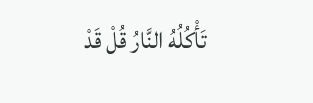تَأْكُلُهُ النَّارُ قُلْ قَدْ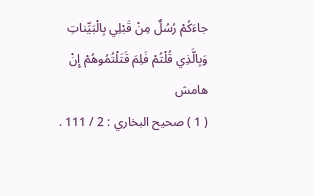جاءَكُمْ رُسُلٌ مِنْ قَبْلِي بِالْبَيِّناتِ وَبِالَّذِي قُلْتُمْ فَلِمَ قَتَلْتُمُوهُمْ إِنْ
هامش
( 1 ) صحيح البخاري : 2 / 111 .